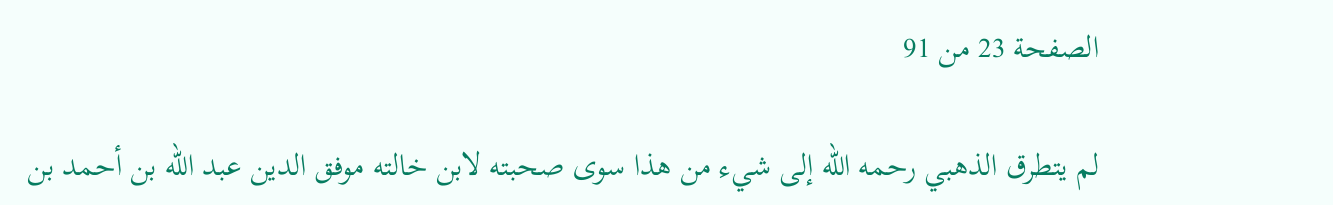الصفحة 23 من 91

لم يتطرق الذهبي رحمه اللّه إلى شيء من هذا سوى صحبته لابن خالته موفق الدين عبد اللّه بن أحمد بن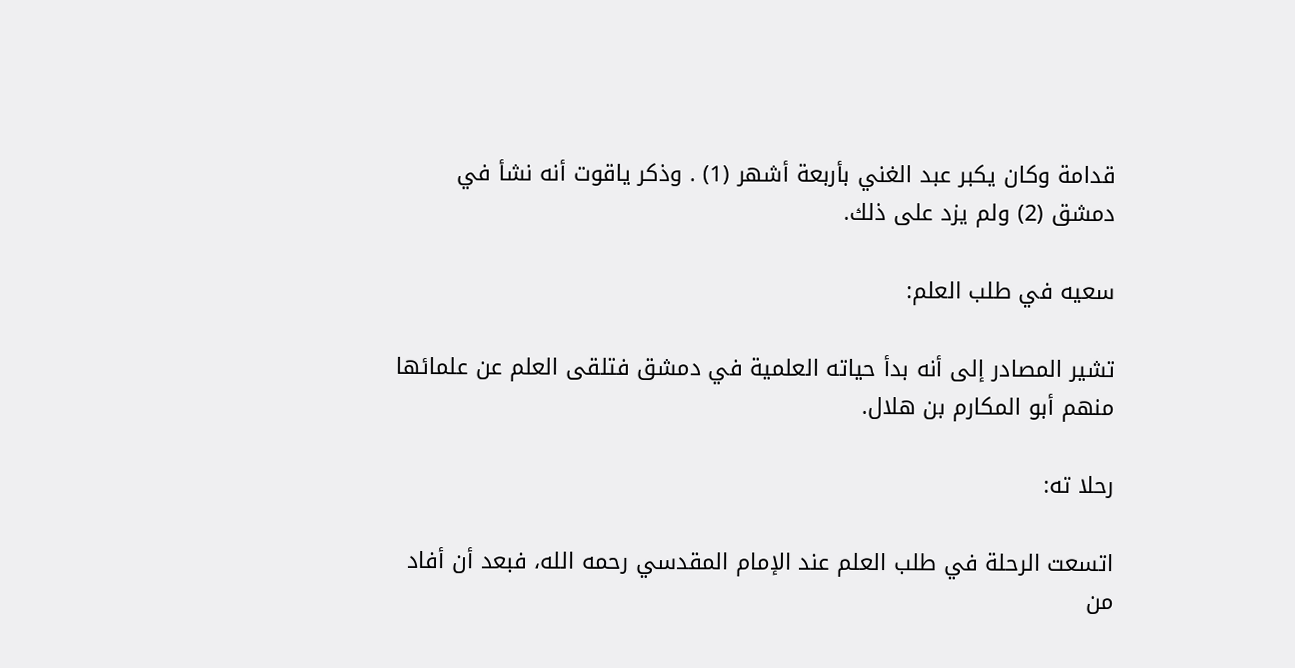قدامة وكان يكبر عبد الغني بأربعة أشهر (1) . وذكر ياقوت أنه نشأ في دمشق (2) ولم يزد على ذلك.

سعيه في طلب العلم:

تشير المصادر إلى أنه بدأ حياته العلمية في دمشق فتلقى العلم عن علمائها منهم أبو المكارم بن هلال.

رحلا ته:

اتسعت الرحلة في طلب العلم عند الإمام المقدسي رحمه الله، فبعد أن أفاد من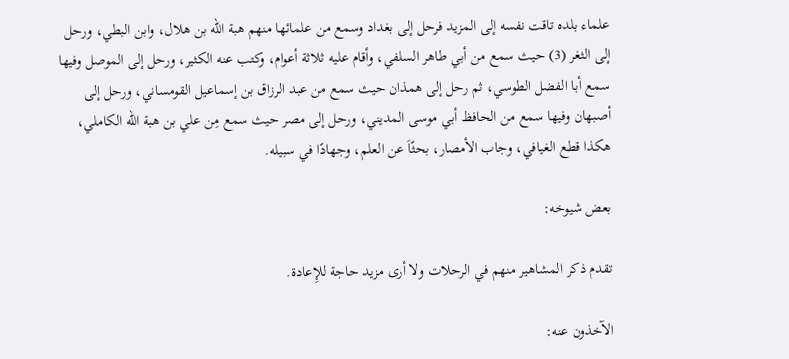علماء بلده تاقت نفسه إلى المزيد فرحل إلى بغداد وسمع من علمائها منهم هبة اللّه بن هلال، وابن البطي، ورحل إلى الثغر (3) حيث سمع من أبي طاهر السلفي، وأقام عليه ثلاثة أعوام، وكتب عنه الكثير، ورحل إلى الموصل وفيها سمع أبا الفضل الطوسي، ثم رحل إلى همذان حيث سمع من عبد الرزاق بن إسماعيل القومساني، ورحل إلى أصبهان وفيها سمع من الحافظ أبي موسى المديني، ورحل إلى مصر حيث سمع مِن علي بن هبة الله الكاملي، هكذا قطع الغيافي، وجاب الأمصار، بحثًاَ عن العلم، وجهادًا في سبيله.

بعض شيوخه:

تقدم ذكر المشاهير منهم في الرحلات ولا أرى مزيد حاجة للإِعادة.

الآخذون عنه: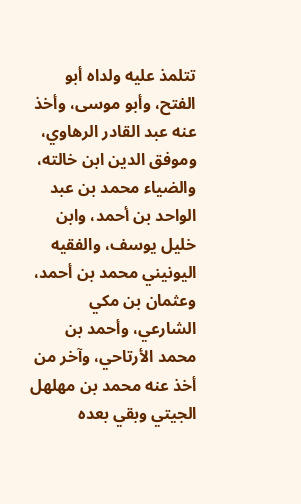تتلمذ عليه ولداه أبو الفتح، وأبو موسى، وأخذ عنه عبد القادر الرهاوي، وموفق الدين ابن خالته، والضياء محمد بن عبد الواحد بن أحمد، وابن خليل يوسف، والفقيه اليونيني محمد بن أحمد، وعثمان بن مكي الشارعي، وأحمد بن محمد الأرتاحي، وآخر من أخذ عنه محمد بن مهلهل الجيتي وبقي بعده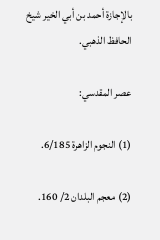بالإجازة أحمد بن أبي الخير شيخ الحافظ الذهبي.

عصر المقدسي:

(1) النجوم الزاهرة 6/185.

(2) معجم البلدان 2/ 160.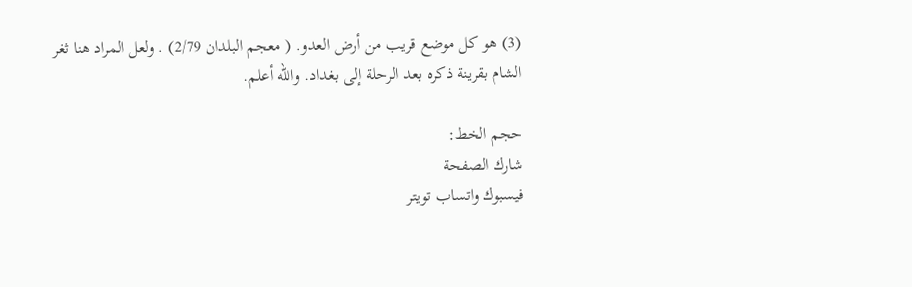(3) هو كل موضع قريب من أرض العدو. ( معجم البلدان 2/79) . ولعل المراد هنا ثغر الشام بقرينة ذكره بعد الرحلة إلى بغداد. والله أعلم.

حجم الخط:
شارك الصفحة
فيسبوك واتساب تويتر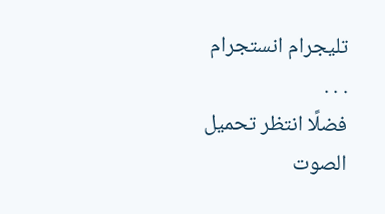تليجرام انستجرام
. . .
فضلًا انتظر تحميل الصوت